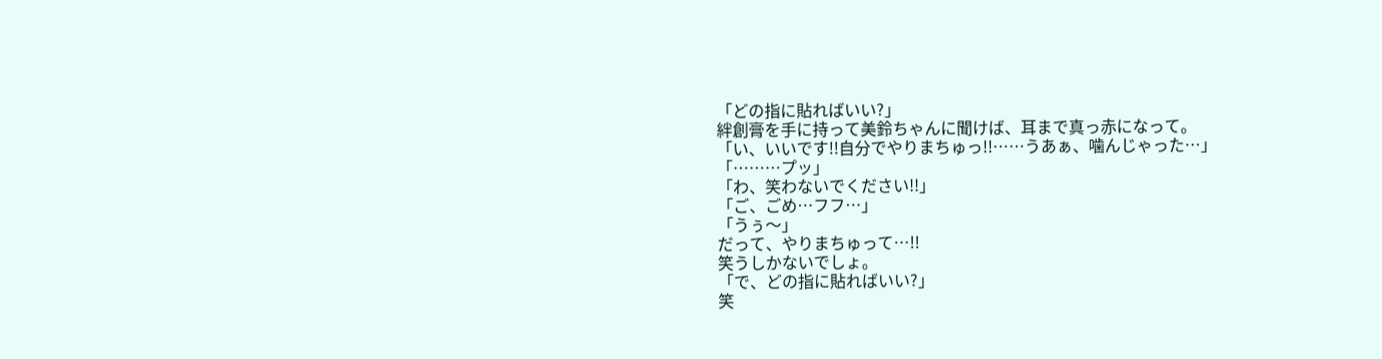「どの指に貼ればいい?」
絆創膏を手に持って美鈴ちゃんに聞けば、耳まで真っ赤になって。
「い、いいです!!自分でやりまちゅっ!!……うあぁ、噛んじゃった…」
「………プッ」
「わ、笑わないでください!!」
「ご、ごめ…フフ…」
「うぅ〜」
だって、やりまちゅって…!!
笑うしかないでしょ。
「で、どの指に貼ればいい?」
笑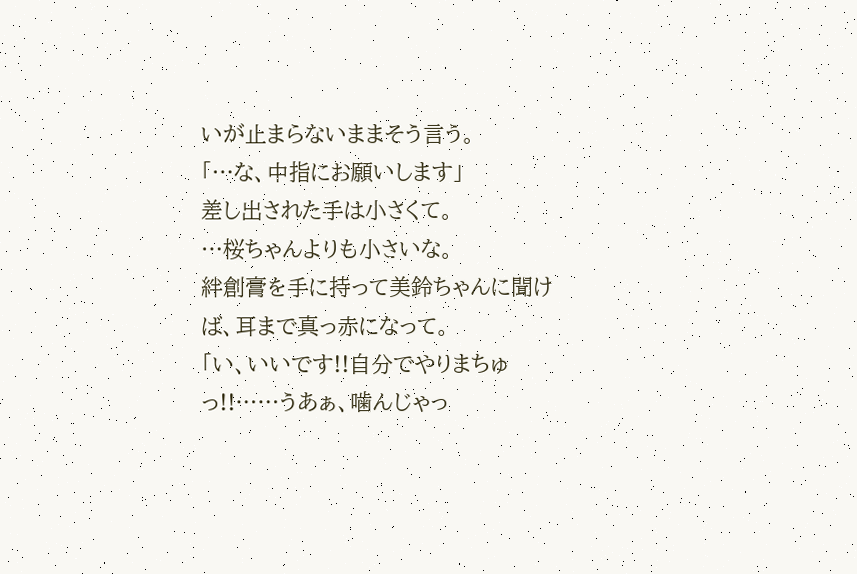いが止まらないままそう言う。
「…な、中指にお願いします」
差し出された手は小さくて。
…桜ちゃんよりも小さいな。
絆創膏を手に持って美鈴ちゃんに聞けば、耳まで真っ赤になって。
「い、いいです!!自分でやりまちゅっ!!……うあぁ、噛んじゃっ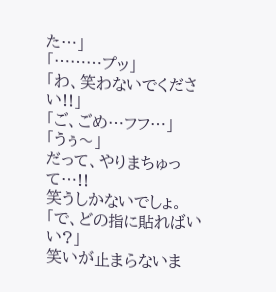た…」
「………プッ」
「わ、笑わないでください!!」
「ご、ごめ…フフ…」
「うぅ〜」
だって、やりまちゅって…!!
笑うしかないでしょ。
「で、どの指に貼ればいい?」
笑いが止まらないま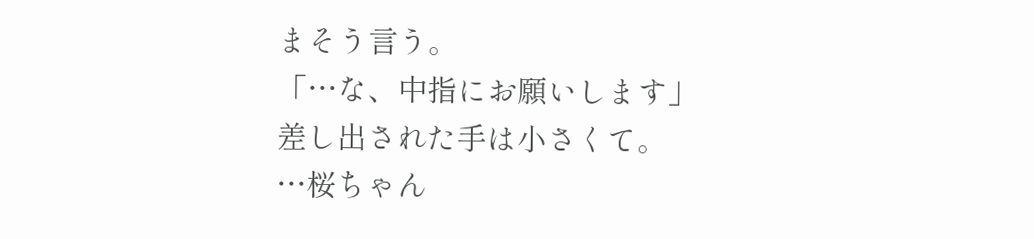まそう言う。
「…な、中指にお願いします」
差し出された手は小さくて。
…桜ちゃん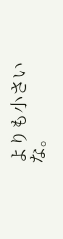よりも小さいな。